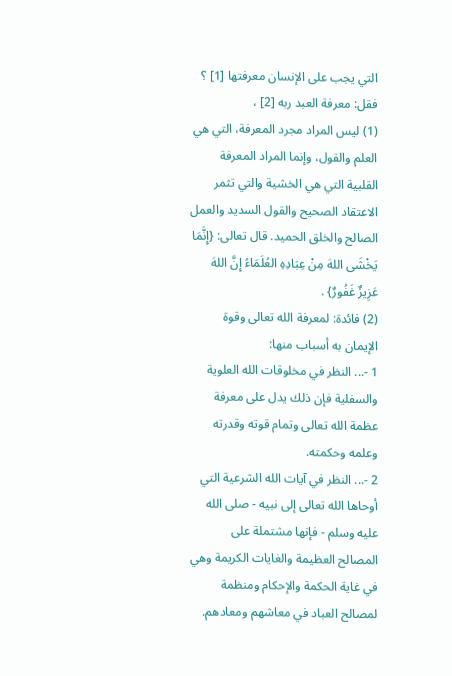التي يجب على الإنسان معرفتها [1] ؟
فقل: معرفة العبد ربه [2] ،
(1) ليس المراد مجرد المعرفة، التي هي العلم والقول، وإنما المراد المعرفة القلبية التي هي الخشية والتي تثمر الاعتقاد الصحيح والقول السديد والعمل الصالح والخلق الحميد. قال تعالى: {إِنَّمَا يَخْشَى اللهَ مِنْ عِبَادِهِ العُلَمَاءُ إِنَّ اللهَ عَزِيزٌ غَفُورٌ} .
(2) فائدة: لمعرفة الله تعالى وقوة الإيمان به أسباب منها:
1 -... النظر في مخلوقات الله العلوية والسفلية فإن ذلك يدل على معرفة عظمة الله تعالى وتمام قوته وقدرته وعلمه وحكمته.
2 -... النظر في آيات الله الشرعية التي أوحاها الله تعالى إلى نبيه - صلى الله عليه وسلم - فإنها مشتملة على المصالح العظيمة والغايات الكريمة وهي في غاية الحكمة والإحكام ومنظمة لمصالح العباد في معاشهم ومعادهم.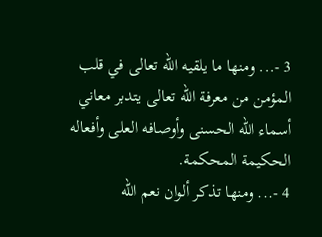3 -... ومنها ما يلقيه الله تعالى في قلب المؤمن من معرفة الله تعالى يتدبر معاني أسماء الله الحسنى وأوصافه العلى وأفعاله الحكيمة المحكمة.
4 -... ومنها تذكر ألوان نعم الله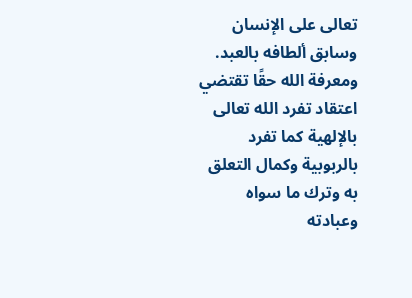تعالى على الإنسان وسابق ألطافه بالعبد.
ومعرفة الله حقًا تقتضي اعتقاد تفرد الله تعالى بالإلهية كما تفرد بالربوبية وكمال التعلق به وترك ما سواه وعبادته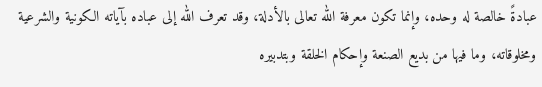عبادةً خالصة له وحده، وإنما تكون معرفة الله تعالى بالأدلة، وقد تعرف الله إلى عباده بآياته الكونية والشرعية ومخلوقاته، وما فيها من بديع الصنعة وإحكام الخلقة وبتدبيره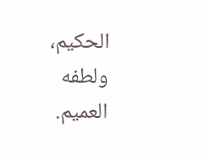الحكيم، ولطفه العميم.